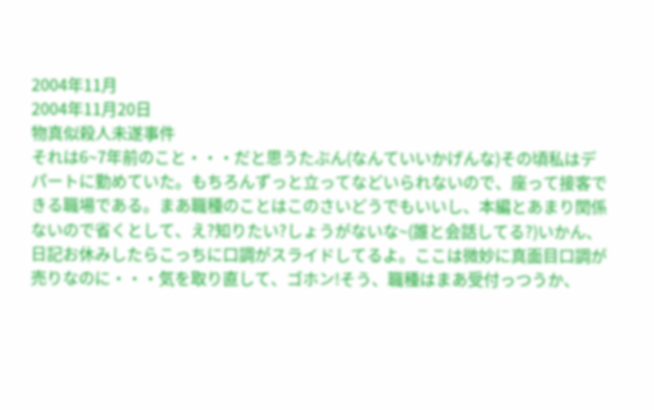2004年11月
2004年11月20日
物真似殺人未遂事件
それは6~7年前のこと・・・だと思うたぶん(なんていいかげんな)その頃私はデパートに勤めていた。もちろんずっと立ってなどいられないので、座って接客できる職場である。まあ職種のことはこのさいどうでもいいし、本編とあまり関係ないので省くとして、え?知りたい?しょうがないな~(誰と会話してる?)いかん、日記お休みしたらこっちに口調がスライドしてるよ。ここは微妙に真面目口調が売りなのに・・・気を取り直して、ゴホン!そう、職種はまあ受付っつうか、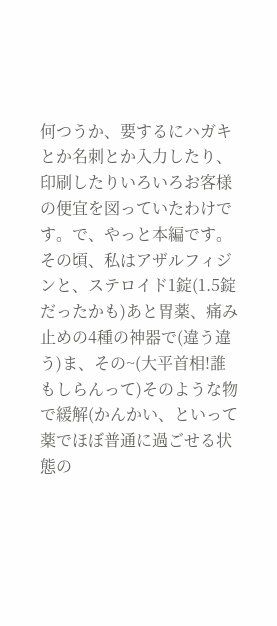何つうか、要するにハガキとか名刺とか入力したり、印刷したりいろいろお客様の便宜を図っていたわけです。で、やっと本編です。
その頃、私はアザルフィジンと、ステロイド1錠(1.5錠だったかも)あと胃薬、痛み止めの4種の神器で(違う違う)ま、その~(大平首相!誰もしらんって)そのような物で緩解(かんかい、といって薬でほぼ普通に過ごせる状態の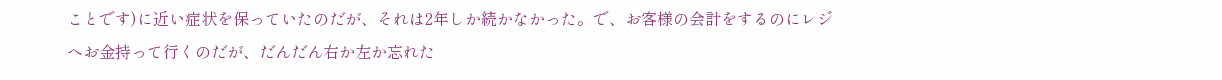ことです)に近い症状を保っていたのだが、それは2年しか続かなかった。で、お客様の会計をするのにレジへお金持って行くのだが、だんだん右か左か忘れた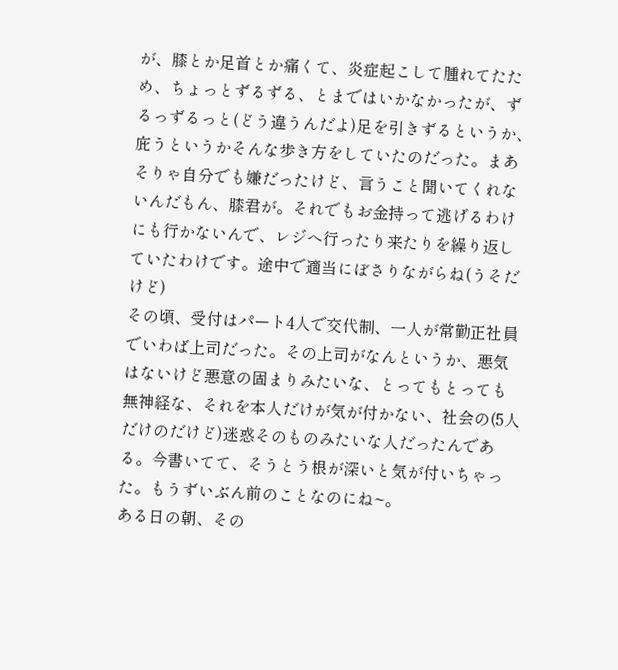が、膝とか足首とか痛くて、炎症起こして腫れてたため、ちょっとずるずる、とまではいかなかったが、ずるっずるっと(どう違うんだよ)足を引きずるというか、庇うというかそんな歩き方をしていたのだった。まあそりゃ自分でも嫌だったけど、言うこと聞いてくれないんだもん、膝君が。それでもお金持って逃げるわけにも行かないんで、レジへ行ったり来たりを繰り返していたわけです。途中で適当にぼさりながらね(うそだけど)
その頃、受付はパート4人で交代制、一人が常勤正社員でいわば上司だった。その上司がなんというか、悪気はないけど悪意の固まりみたいな、とってもとっても無神経な、それを本人だけが気が付かない、社会の(5人だけのだけど)迷惑そのものみたいな人だったんである。今書いてて、そうとう根が深いと気が付いちゃった。もうずいぶん前のことなのにね~。
ある日の朝、その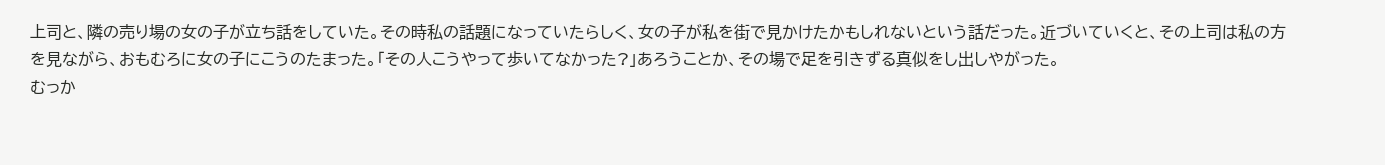上司と、隣の売り場の女の子が立ち話をしていた。その時私の話題になっていたらしく、女の子が私を街で見かけたかもしれないという話だった。近づいていくと、その上司は私の方を見ながら、おもむろに女の子にこうのたまった。「その人こうやって歩いてなかった?」あろうことか、その場で足を引きずる真似をし出しやがった。
むっか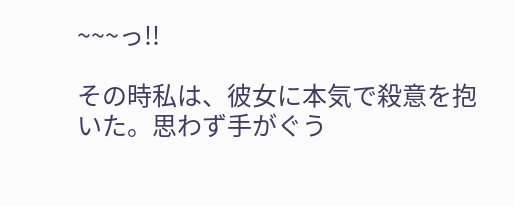~~~っ!!

その時私は、彼女に本気で殺意を抱いた。思わず手がぐう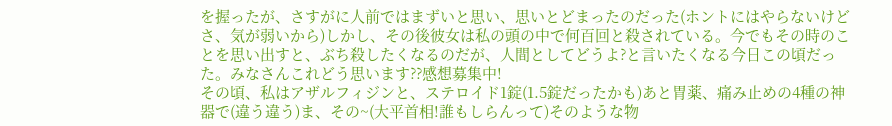を握ったが、さすがに人前ではまずいと思い、思いとどまったのだった(ホントにはやらないけどさ、気が弱いから)しかし、その後彼女は私の頭の中で何百回と殺されている。今でもその時のことを思い出すと、ぶち殺したくなるのだが、人間としてどうよ?と言いたくなる今日この頃だった。みなさんこれどう思います??感想募集中!
その頃、私はアザルフィジンと、ステロイド1錠(1.5錠だったかも)あと胃薬、痛み止めの4種の神器で(違う違う)ま、その~(大平首相!誰もしらんって)そのような物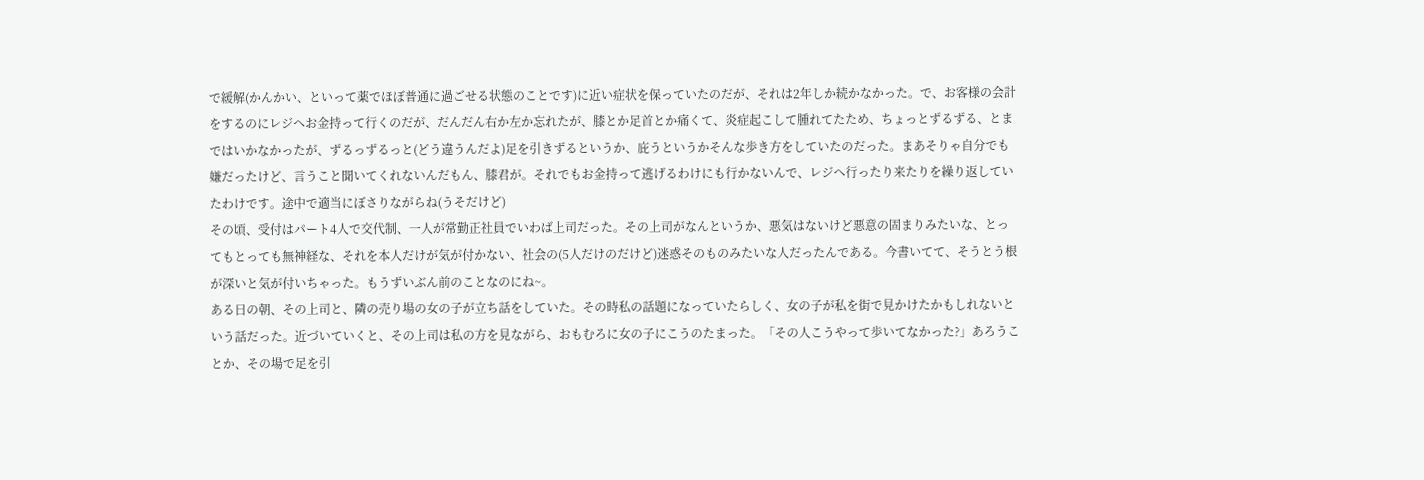で緩解(かんかい、といって薬でほぼ普通に過ごせる状態のことです)に近い症状を保っていたのだが、それは2年しか続かなかった。で、お客様の会計をするのにレジへお金持って行くのだが、だんだん右か左か忘れたが、膝とか足首とか痛くて、炎症起こして腫れてたため、ちょっとずるずる、とまではいかなかったが、ずるっずるっと(どう違うんだよ)足を引きずるというか、庇うというかそんな歩き方をしていたのだった。まあそりゃ自分でも嫌だったけど、言うこと聞いてくれないんだもん、膝君が。それでもお金持って逃げるわけにも行かないんで、レジへ行ったり来たりを繰り返していたわけです。途中で適当にぼさりながらね(うそだけど)
その頃、受付はパート4人で交代制、一人が常勤正社員でいわば上司だった。その上司がなんというか、悪気はないけど悪意の固まりみたいな、とってもとっても無神経な、それを本人だけが気が付かない、社会の(5人だけのだけど)迷惑そのものみたいな人だったんである。今書いてて、そうとう根が深いと気が付いちゃった。もうずいぶん前のことなのにね~。
ある日の朝、その上司と、隣の売り場の女の子が立ち話をしていた。その時私の話題になっていたらしく、女の子が私を街で見かけたかもしれないという話だった。近づいていくと、その上司は私の方を見ながら、おもむろに女の子にこうのたまった。「その人こうやって歩いてなかった?」あろうことか、その場で足を引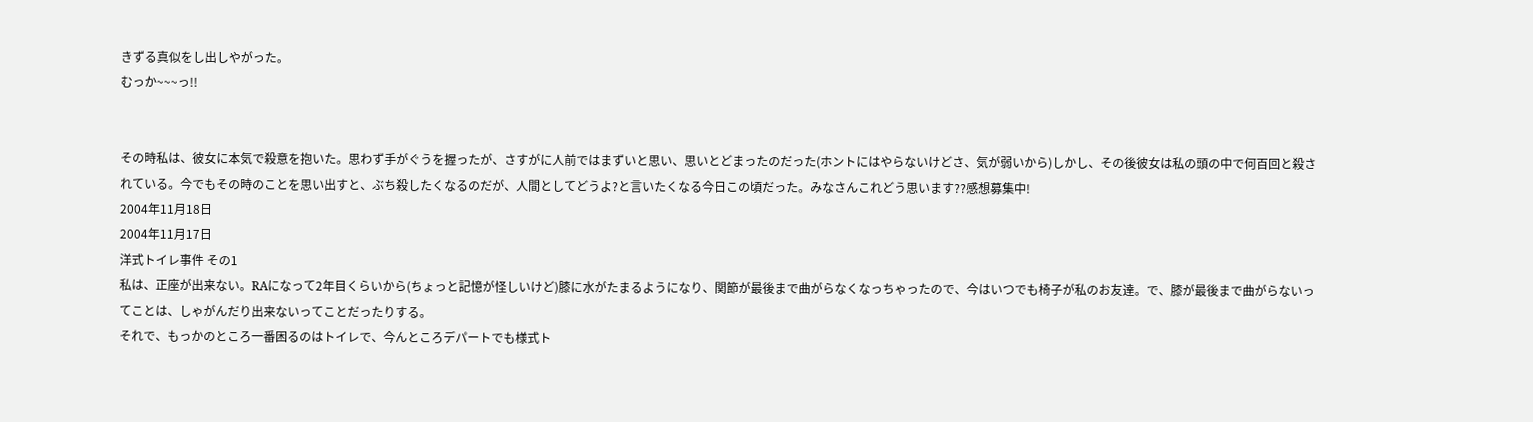きずる真似をし出しやがった。
むっか~~~っ!!


その時私は、彼女に本気で殺意を抱いた。思わず手がぐうを握ったが、さすがに人前ではまずいと思い、思いとどまったのだった(ホントにはやらないけどさ、気が弱いから)しかし、その後彼女は私の頭の中で何百回と殺されている。今でもその時のことを思い出すと、ぶち殺したくなるのだが、人間としてどうよ?と言いたくなる今日この頃だった。みなさんこれどう思います??感想募集中!
2004年11月18日
2004年11月17日
洋式トイレ事件 その1
私は、正座が出来ない。RAになって2年目くらいから(ちょっと記憶が怪しいけど)膝に水がたまるようになり、関節が最後まで曲がらなくなっちゃったので、今はいつでも椅子が私のお友達。で、膝が最後まで曲がらないってことは、しゃがんだり出来ないってことだったりする。
それで、もっかのところ一番困るのはトイレで、今んところデパートでも様式ト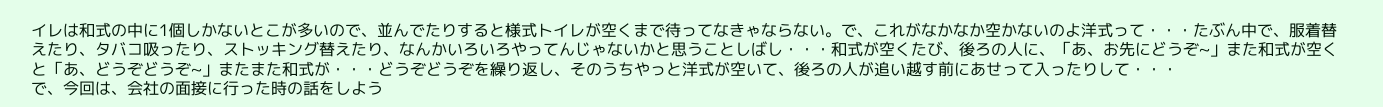イレは和式の中に1個しかないとこが多いので、並んでたりすると様式トイレが空くまで待ってなきゃならない。で、これがなかなか空かないのよ洋式って・・・たぶん中で、服着替えたり、タバコ吸ったり、ストッキング替えたり、なんかいろいろやってんじゃないかと思うことしばし・・・和式が空くたび、後ろの人に、「あ、お先にどうぞ~」また和式が空くと「あ、どうぞどうぞ~」またまた和式が・・・どうぞどうぞを繰り返し、そのうちやっと洋式が空いて、後ろの人が追い越す前にあせって入ったりして・・・
で、今回は、会社の面接に行った時の話をしよう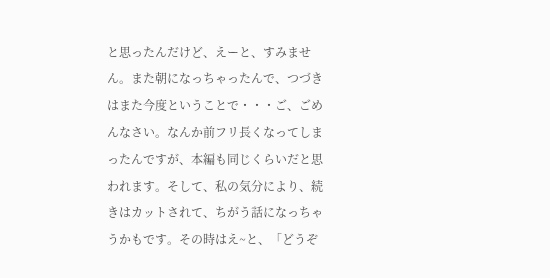と思ったんだけど、えーと、すみません。また朝になっちゃったんで、つづきはまた今度ということで・・・ご、ごめんなさい。なんか前フリ長くなってしまったんですが、本編も同じくらいだと思われます。そして、私の気分により、続きはカットされて、ちがう話になっちゃうかもです。その時はえ~と、「どうぞ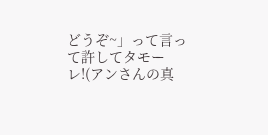どうぞ~」って言って許してタモーレ!(アンさんの真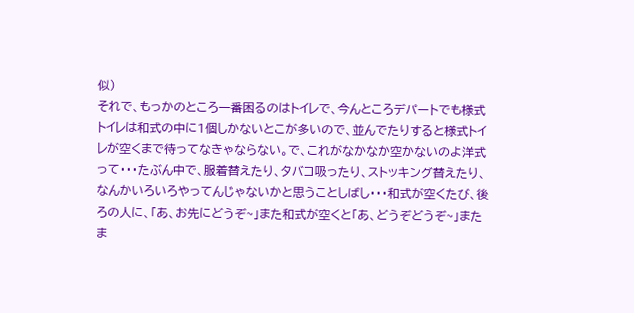似)
それで、もっかのところ一番困るのはトイレで、今んところデパートでも様式トイレは和式の中に1個しかないとこが多いので、並んでたりすると様式トイレが空くまで待ってなきゃならない。で、これがなかなか空かないのよ洋式って・・・たぶん中で、服着替えたり、タバコ吸ったり、ストッキング替えたり、なんかいろいろやってんじゃないかと思うことしばし・・・和式が空くたび、後ろの人に、「あ、お先にどうぞ~」また和式が空くと「あ、どうぞどうぞ~」またま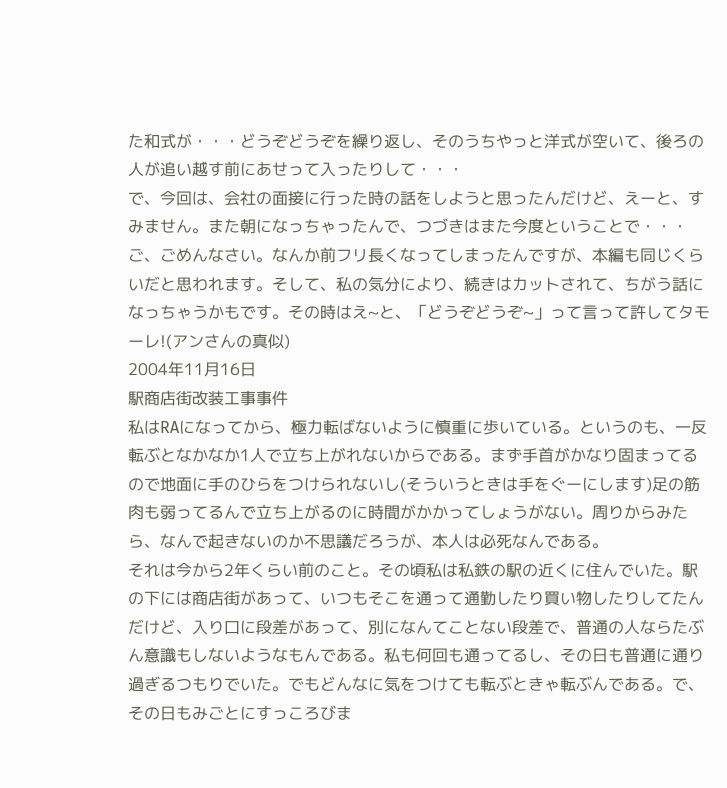た和式が・・・どうぞどうぞを繰り返し、そのうちやっと洋式が空いて、後ろの人が追い越す前にあせって入ったりして・・・
で、今回は、会社の面接に行った時の話をしようと思ったんだけど、えーと、すみません。また朝になっちゃったんで、つづきはまた今度ということで・・・ご、ごめんなさい。なんか前フリ長くなってしまったんですが、本編も同じくらいだと思われます。そして、私の気分により、続きはカットされて、ちがう話になっちゃうかもです。その時はえ~と、「どうぞどうぞ~」って言って許してタモーレ!(アンさんの真似)
2004年11月16日
駅商店街改装工事事件
私はRAになってから、極力転ばないように慎重に歩いている。というのも、一反転ぶとなかなか1人で立ち上がれないからである。まず手首がかなり固まってるので地面に手のひらをつけられないし(そういうときは手をぐーにします)足の筋肉も弱ってるんで立ち上がるのに時間がかかってしょうがない。周りからみたら、なんで起きないのか不思議だろうが、本人は必死なんである。
それは今から2年くらい前のこと。その頃私は私鉄の駅の近くに住んでいた。駅の下には商店街があって、いつもそこを通って通勤したり買い物したりしてたんだけど、入り口に段差があって、別になんてことない段差で、普通の人ならたぶん意識もしないようなもんである。私も何回も通ってるし、その日も普通に通り過ぎるつもりでいた。でもどんなに気をつけても転ぶときゃ転ぶんである。で、その日もみごとにすっころびま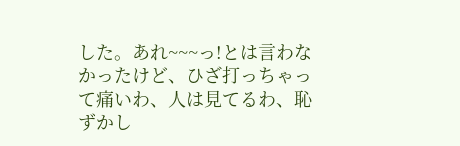した。あれ~~~っ!とは言わなかったけど、ひざ打っちゃって痛いわ、人は見てるわ、恥ずかし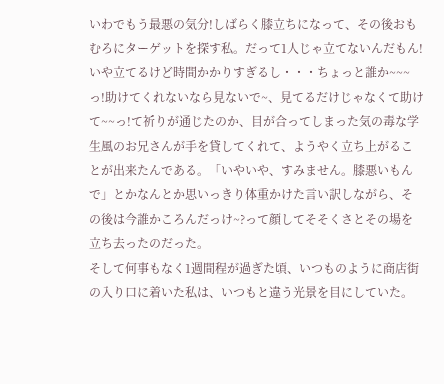いわでもう最悪の気分!しばらく膝立ちになって、その後おもむろにターゲットを探す私。だって1人じゃ立てないんだもん!いや立てるけど時間かかりすぎるし・・・ちょっと誰か~~~っ!助けてくれないなら見ないで~、見てるだけじゃなくて助けて~~っ!て祈りが通じたのか、目が合ってしまった気の毒な学生風のお兄さんが手を貸してくれて、ようやく立ち上がることが出来たんである。「いやいや、すみません。膝悪いもんで」とかなんとか思いっきり体重かけた言い訳しながら、その後は今誰かころんだっけ~?って顔してそそくさとその場を立ち去ったのだった。
そして何事もなく1週間程が過ぎた頃、いつものように商店街の入り口に着いた私は、いつもと違う光景を目にしていた。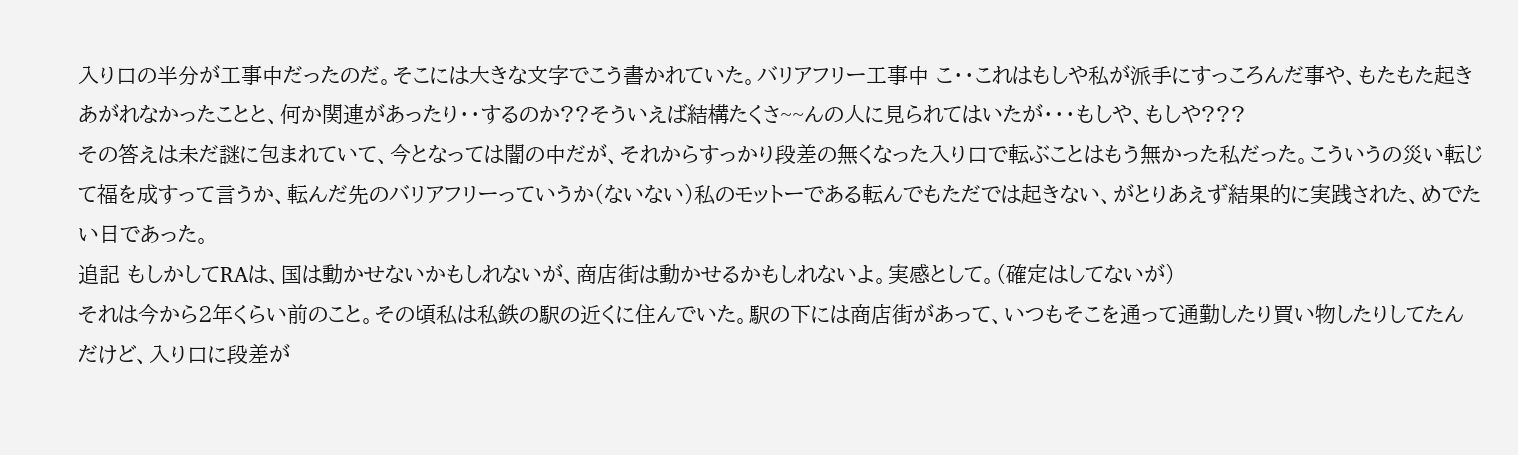入り口の半分が工事中だったのだ。そこには大きな文字でこう書かれていた。バリアフリー工事中 こ・・これはもしや私が派手にすっころんだ事や、もたもた起きあがれなかったことと、何か関連があったり・・するのか??そういえば結構たくさ~~んの人に見られてはいたが・・・もしや、もしや???
その答えは未だ謎に包まれていて、今となっては闇の中だが、それからすっかり段差の無くなった入り口で転ぶことはもう無かった私だった。こういうの災い転じて福を成すって言うか、転んだ先のバリアフリーっていうか(ないない)私のモットーである転んでもただでは起きない、がとりあえず結果的に実践された、めでたい日であった。
追記 もしかしてRAは、国は動かせないかもしれないが、商店街は動かせるかもしれないよ。実感として。(確定はしてないが)
それは今から2年くらい前のこと。その頃私は私鉄の駅の近くに住んでいた。駅の下には商店街があって、いつもそこを通って通勤したり買い物したりしてたんだけど、入り口に段差が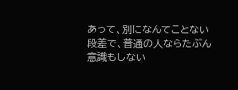あって、別になんてことない段差で、普通の人ならたぶん意識もしない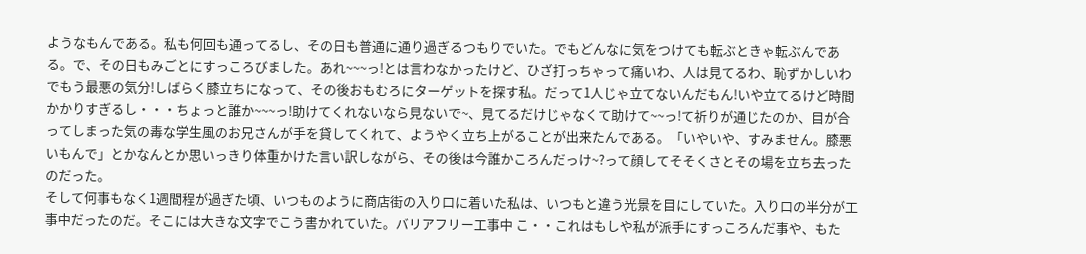ようなもんである。私も何回も通ってるし、その日も普通に通り過ぎるつもりでいた。でもどんなに気をつけても転ぶときゃ転ぶんである。で、その日もみごとにすっころびました。あれ~~~っ!とは言わなかったけど、ひざ打っちゃって痛いわ、人は見てるわ、恥ずかしいわでもう最悪の気分!しばらく膝立ちになって、その後おもむろにターゲットを探す私。だって1人じゃ立てないんだもん!いや立てるけど時間かかりすぎるし・・・ちょっと誰か~~~っ!助けてくれないなら見ないで~、見てるだけじゃなくて助けて~~っ!て祈りが通じたのか、目が合ってしまった気の毒な学生風のお兄さんが手を貸してくれて、ようやく立ち上がることが出来たんである。「いやいや、すみません。膝悪いもんで」とかなんとか思いっきり体重かけた言い訳しながら、その後は今誰かころんだっけ~?って顔してそそくさとその場を立ち去ったのだった。
そして何事もなく1週間程が過ぎた頃、いつものように商店街の入り口に着いた私は、いつもと違う光景を目にしていた。入り口の半分が工事中だったのだ。そこには大きな文字でこう書かれていた。バリアフリー工事中 こ・・これはもしや私が派手にすっころんだ事や、もた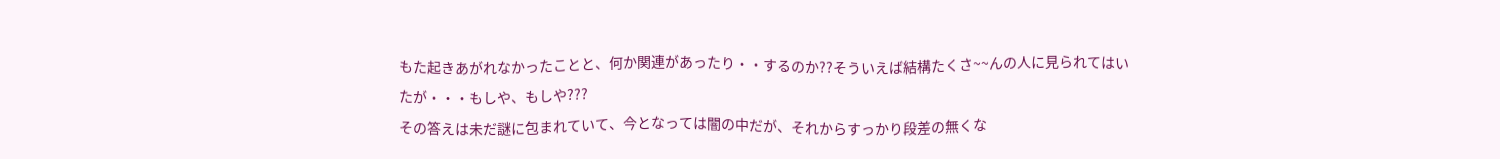もた起きあがれなかったことと、何か関連があったり・・するのか??そういえば結構たくさ~~んの人に見られてはいたが・・・もしや、もしや???
その答えは未だ謎に包まれていて、今となっては闇の中だが、それからすっかり段差の無くな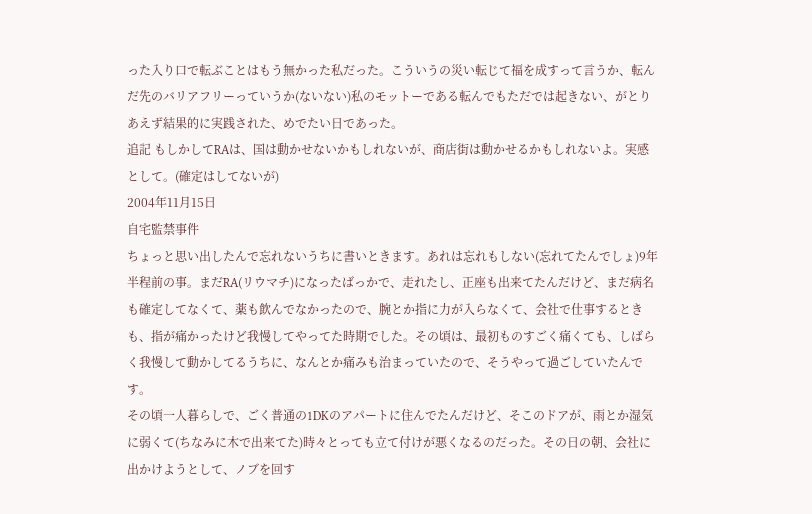った入り口で転ぶことはもう無かった私だった。こういうの災い転じて福を成すって言うか、転んだ先のバリアフリーっていうか(ないない)私のモットーである転んでもただでは起きない、がとりあえず結果的に実践された、めでたい日であった。
追記 もしかしてRAは、国は動かせないかもしれないが、商店街は動かせるかもしれないよ。実感として。(確定はしてないが)
2004年11月15日
自宅監禁事件
ちょっと思い出したんで忘れないうちに書いときます。あれは忘れもしない(忘れてたんでしょ)9年半程前の事。まだRA(リウマチ)になったばっかで、走れたし、正座も出来てたんだけど、まだ病名も確定してなくて、薬も飲んでなかったので、腕とか指に力が入らなくて、会社で仕事するときも、指が痛かったけど我慢してやってた時期でした。その頃は、最初ものすごく痛くても、しばらく我慢して動かしてるうちに、なんとか痛みも治まっていたので、そうやって過ごしていたんです。
その頃一人暮らしで、ごく普通の1DKのアパートに住んでたんだけど、そこのドアが、雨とか湿気に弱くて(ちなみに木で出来てた)時々とっても立て付けが悪くなるのだった。その日の朝、会社に出かけようとして、ノブを回す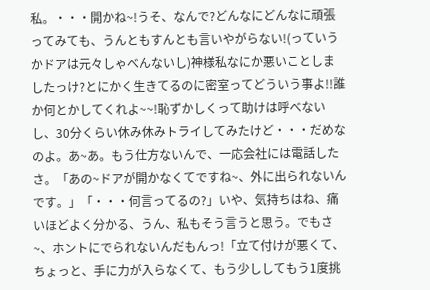私。・・・開かね~!うそ、なんで?どんなにどんなに頑張ってみても、うんともすんとも言いやがらない!(っていうかドアは元々しゃべんないし)神様私なにか悪いことしましたっけ?とにかく生きてるのに密室ってどういう事よ!!誰か何とかしてくれよ~~!恥ずかしくって助けは呼べないし、30分くらい休み休みトライしてみたけど・・・だめなのよ。あ~あ。もう仕方ないんで、一応会社には電話したさ。「あの~ドアが開かなくてですね~、外に出られないんです。」「・・・何言ってるの?」いや、気持ちはね、痛いほどよく分かる、うん、私もそう言うと思う。でもさ~、ホントにでられないんだもんっ!「立て付けが悪くて、ちょっと、手に力が入らなくて、もう少ししてもう1度挑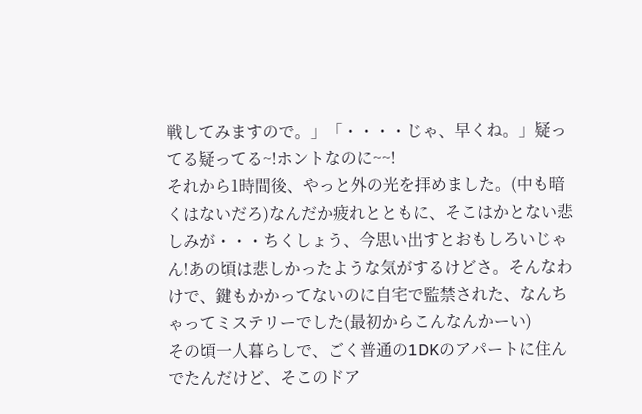戦してみますので。」「・・・・じゃ、早くね。」疑ってる疑ってる~!ホントなのに~~!
それから1時間後、やっと外の光を拝めました。(中も暗くはないだろ)なんだか疲れとともに、そこはかとない悲しみが・・・ちくしょう、今思い出すとおもしろいじゃん!あの頃は悲しかったような気がするけどさ。そんなわけで、鍵もかかってないのに自宅で監禁された、なんちゃってミステリーでした(最初からこんなんかーい)
その頃一人暮らしで、ごく普通の1DKのアパートに住んでたんだけど、そこのドア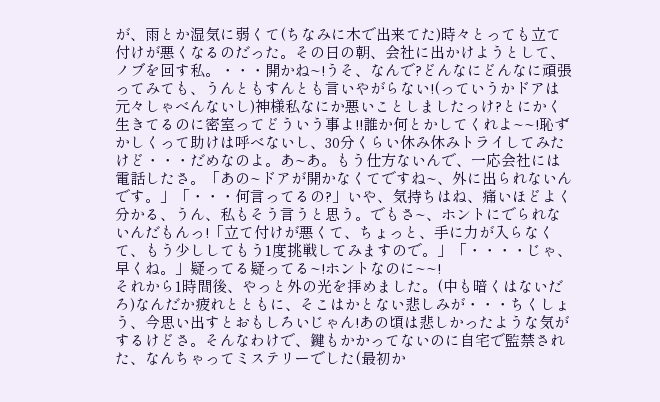が、雨とか湿気に弱くて(ちなみに木で出来てた)時々とっても立て付けが悪くなるのだった。その日の朝、会社に出かけようとして、ノブを回す私。・・・開かね~!うそ、なんで?どんなにどんなに頑張ってみても、うんともすんとも言いやがらない!(っていうかドアは元々しゃべんないし)神様私なにか悪いことしましたっけ?とにかく生きてるのに密室ってどういう事よ!!誰か何とかしてくれよ~~!恥ずかしくって助けは呼べないし、30分くらい休み休みトライしてみたけど・・・だめなのよ。あ~あ。もう仕方ないんで、一応会社には電話したさ。「あの~ドアが開かなくてですね~、外に出られないんです。」「・・・何言ってるの?」いや、気持ちはね、痛いほどよく分かる、うん、私もそう言うと思う。でもさ~、ホントにでられないんだもんっ!「立て付けが悪くて、ちょっと、手に力が入らなくて、もう少ししてもう1度挑戦してみますので。」「・・・・じゃ、早くね。」疑ってる疑ってる~!ホントなのに~~!
それから1時間後、やっと外の光を拝めました。(中も暗くはないだろ)なんだか疲れとともに、そこはかとない悲しみが・・・ちくしょう、今思い出すとおもしろいじゃん!あの頃は悲しかったような気がするけどさ。そんなわけで、鍵もかかってないのに自宅で監禁された、なんちゃってミステリーでした(最初か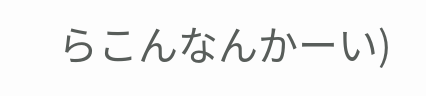らこんなんかーい)